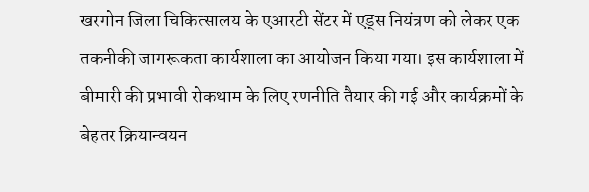खरगोन जिला चिकित्सालय के एआरटी सेंटर में एड्स नियंत्रण को लेकर एक तकनीकी जागरूकता कार्यशाला का आयोजन किया गया। इस कार्यशाला में बीमारी की प्रभावी रोकथाम के लिए रणनीति तैयार की गई और कार्यक्रमों के बेहतर क्रियान्वयन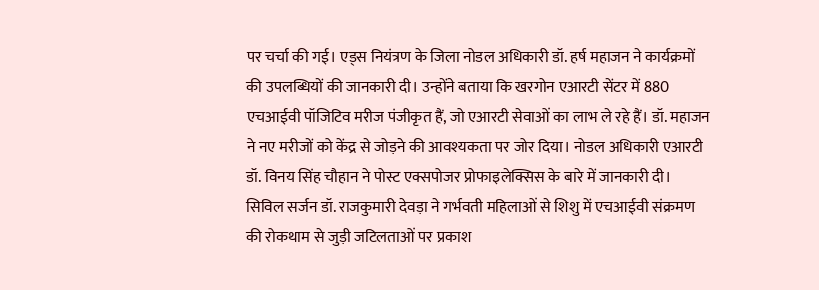पर चर्चा की गई। एड्स नियंत्रण के जिला नोडल अधिकारी डॉ. हर्ष महाजन ने कार्यक्रमों की उपलब्धियों की जानकारी दी। उन्होंने बताया कि खरगोन एआरटी सेंटर में 880 एचआईवी पॉजिटिव मरीज पंजीकृत हैं, जो एआरटी सेवाओं का लाभ ले रहे हैं। डॉ. महाजन ने नए मरीजों को केंद्र से जोड़ने की आवश्यकता पर जोर दिया। नोडल अधिकारी एआरटी डॉ. विनय सिंह चौहान ने पोस्ट एक्सपोजर प्रोफाइलेक्सिस के बारे में जानकारी दी। सिविल सर्जन डॉ. राजकुमारी देवड़ा ने गर्भवती महिलाओं से शिशु में एचआईवी संक्रमण की रोकथाम से जुड़ी जटिलताओं पर प्रकाश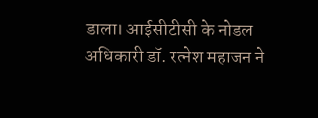डाला। आईसीटीसी के नोडल अधिकारी डॉ. रत्नेश महाजन ने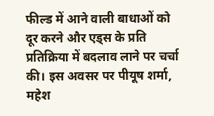फील्ड में आने वाली बाधाओं को दूर करने और एड्स के प्रति प्रतिक्रिया में बदलाव लाने पर चर्चा की। इस अवसर पर पीयूष शर्मा, महेश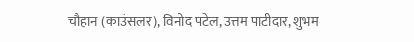चौहान (काउंसलर), विनोद पटेल, उत्तम पाटीदार, शुभम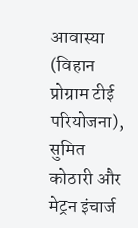आवास्या (विहान प्रोग्राम टीई परियोजना), सुमित कोठारी और मेट्रन इंचार्ज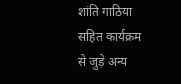शांति गाठिया सहित कार्यक्रम से जुड़े अन्य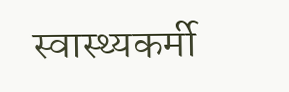स्वास्थ्यकर्मी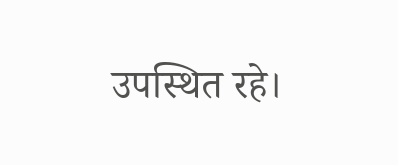उपस्थित रहे।